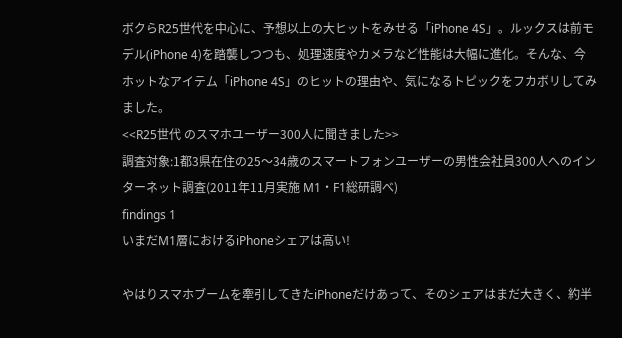ボクらR25世代を中心に、予想以上の大ヒットをみせる「iPhone 4S」。ルックスは前モデル(iPhone 4)を踏襲しつつも、処理速度やカメラなど性能は大幅に進化。そんな、今ホットなアイテム「iPhone 4S」のヒットの理由や、気になるトピックをフカボリしてみました。
<<R25世代 のスマホユーザー300人に聞きました>>
調査対象:1都3県在住の25〜34歳のスマートフォンユーザーの男性会社員300人へのインターネット調査(2011年11月実施 M1・F1総研調べ)
findings 1
いまだM1層におけるiPhoneシェアは高い!

やはりスマホブームを牽引してきたiPhoneだけあって、そのシェアはまだ大きく、約半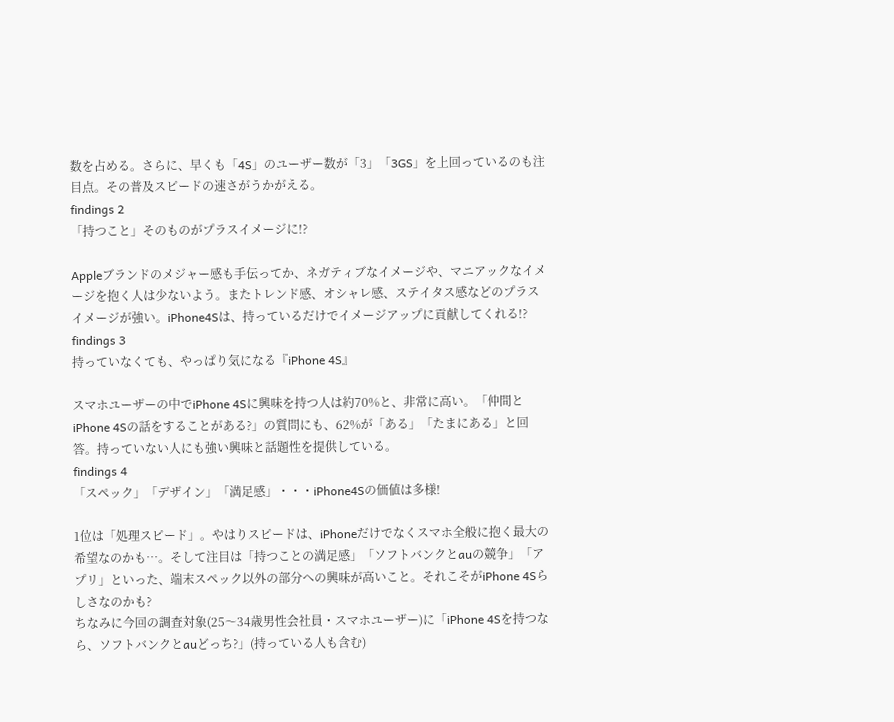数を占める。さらに、早くも「4S」のユーザー数が「3」「3GS」を上回っているのも注目点。その普及スピードの速さがうかがえる。
findings 2
「持つこと」そのものがプラスイメージに!?

Appleブランドのメジャー感も手伝ってか、ネガティブなイメージや、マニアックなイメージを抱く人は少ないよう。またトレンド感、オシャレ感、ステイタス感などのプラスイメージが強い。iPhone4Sは、持っているだけでイメージアップに貢献してくれる!?
findings 3
持っていなくても、やっぱり気になる『iPhone 4S』

スマホユーザーの中でiPhone 4Sに興味を持つ人は約70%と、非常に高い。「仲間とiPhone 4Sの話をすることがある?」の質問にも、62%が「ある」「たまにある」と回答。持っていない人にも強い興味と話題性を提供している。
findings 4
「スペック」「デザイン」「満足感」・・・iPhone4Sの価値は多様!

1位は「処理スピード」。やはりスピードは、iPhoneだけでなくスマホ全般に抱く最大の希望なのかも…。そして注目は「持つことの満足感」「ソフトバンクとauの競争」「アプリ」といった、端末スペック以外の部分への興味が高いこと。それこそがiPhone 4Sらしさなのかも?
ちなみに今回の調査対象(25〜34歳男性会社員・スマホユーザー)に「iPhone 4Sを持つなら、ソフトバンクとauどっち?」(持っている人も含む)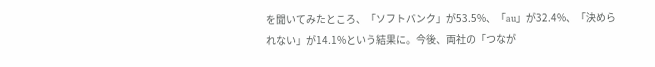を聞いてみたところ、「ソフトバンク」が53.5%、「au」が32.4%、「決められない」が14.1%という結果に。今後、両社の「つなが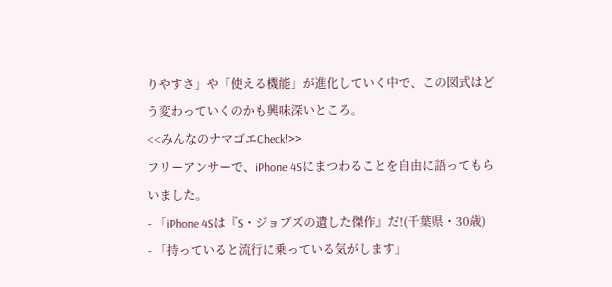りやすさ」や「使える機能」が進化していく中で、この図式はどう変わっていくのかも興味深いところ。
<<みんなのナマゴエCheck!>>
フリーアンサーで、iPhone 4Sにまつわることを自由に語ってもらいました。
- 「iPhone 4Sは『S・ジョブズの遺した傑作』だ!(千葉県・30歳)
- 「持っていると流行に乗っている気がします」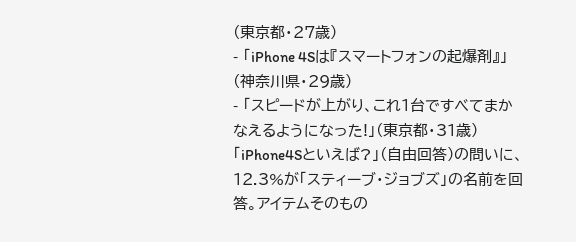(東京都・27歳)
- 「iPhone 4Sは『スマートフォンの起爆剤』」(神奈川県・29歳)
- 「スピードが上がり、これ1台ですべてまかなえるようになった!」(東京都・31歳)
「iPhone4Sといえば?」(自由回答)の問いに、12.3%が「スティーブ・ジョブズ」の名前を回答。アイテムそのもの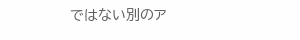ではない別のア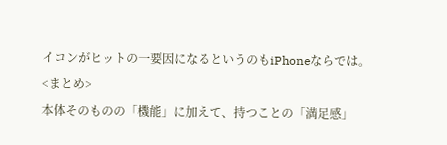イコンがヒットの一要因になるというのもiPhoneならでは。
<まとめ>
本体そのものの「機能」に加えて、持つことの「満足感」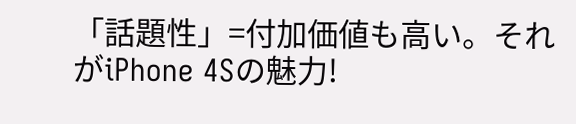「話題性」=付加価値も高い。それがiPhone 4Sの魅力!